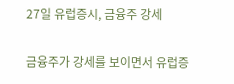27일 유럽증시, 금융주 강세

금융주가 강세를 보이면서 유럽증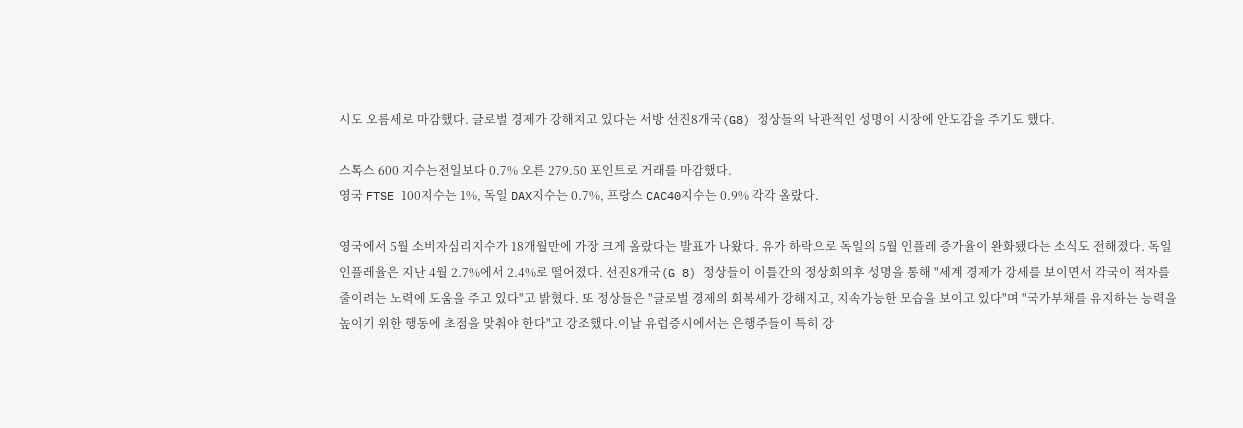시도 오름세로 마감했다. 글로벌 경제가 강해지고 있다는 서방 선진8개국(G8) 정상들의 낙관적인 성명이 시장에 안도감을 주기도 했다.

스톡스 600 지수는전일보다 0.7% 오른 279.50 포인트로 거래를 마감했다.
영국 FTSE 100지수는 1%, 독일 DAX지수는 0.7%, 프랑스 CAC40지수는 0.9% 각각 올랐다.

영국에서 5월 소비자심리지수가 18개월만에 가장 크게 올랐다는 발표가 나왔다. 유가 하락으로 독일의 5월 인플레 증가율이 완화됐다는 소식도 전해졌다. 독일 인플레율은 지난 4월 2.7%에서 2.4%로 떨어졌다. 선진8개국(G 8) 정상들이 이틀간의 정상회의후 성명을 통해 "세계 경제가 강세를 보이면서 각국이 적자를 줄이려는 노력에 도움을 주고 있다"고 밝혔다. 또 정상들은 "글로벌 경제의 회복세가 강해지고, 지속가능한 모습을 보이고 있다"며 "국가부채를 유지하는 능력을 높이기 위한 행동에 초점을 맞춰야 한다"고 강조했다.이날 유럽증시에서는 은행주들이 특히 강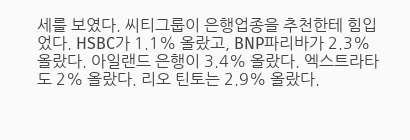세를 보였다. 씨티그룹이 은행업종을 추천한테 힘입었다. HSBC가 1.1% 올랐고, BNP파리바가 2.3% 올랐다. 아일랜드 은행이 3.4% 올랐다. 엑스트라타도 2% 올랐다. 리오 틴토는 2.9% 올랐다.